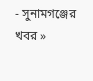- সুনামগঞ্জের খবর »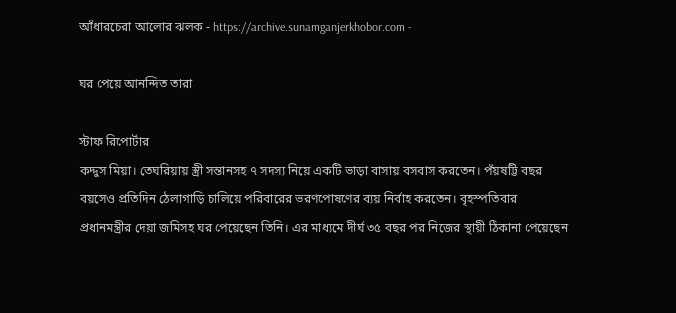আঁধারচেরা আলোর ঝলক - https://archive.sunamganjerkhobor.com -

ঘর পেয়ে আনন্দিত তারা

স্টাফ রিপোর্টার
কদ্দুস মিয়া। তেঘরিয়ায় স্ত্রী সন্তানসহ ৭ সদস্য নিয়ে একটি ভাড়া বাসায় বসবাস করতেন। পঁয়ষট্টি বছর বয়সেও প্রতিদিন ঠেলাগাড়ি চালিয়ে পরিবারের ভরণপোষণের ব্যয় নির্বাহ করতেন। বৃহস্পতিবার প্রধানমন্ত্রীর দেয়া জমিসহ ঘর পেয়েছেন তিনি। এর মাধ্যমে দীর্ঘ ৩৫ বছর পর নিজের স্থায়ী ঠিকানা পেয়েছেন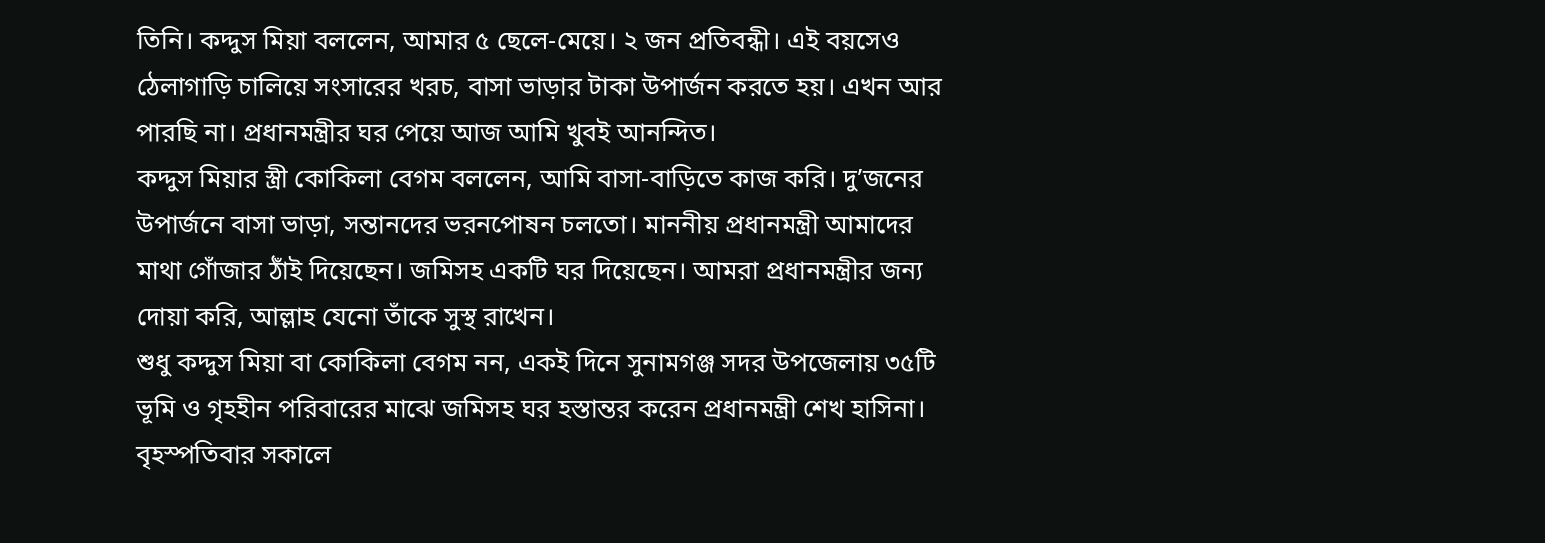তিনি। কদ্দুস মিয়া বললেন, আমার ৫ ছেলে-মেয়ে। ২ জন প্রতিবন্ধী। এই বয়সেও ঠেলাগাড়ি চালিয়ে সংসারের খরচ, বাসা ভাড়ার টাকা উপার্জন করতে হয়। এখন আর পারছি না। প্রধানমন্ত্রীর ঘর পেয়ে আজ আমি খুবই আনন্দিত।
কদ্দুস মিয়ার স্ত্রী কোকিলা বেগম বললেন, আমি বাসা-বাড়িতে কাজ করি। দু’জনের উপার্জনে বাসা ভাড়া, সন্তানদের ভরনপোষন চলতো। মাননীয় প্রধানমন্ত্রী আমাদের মাথা গোঁজার ঠাঁই দিয়েছেন। জমিসহ একটি ঘর দিয়েছেন। আমরা প্রধানমন্ত্রীর জন্য দোয়া করি, আল্লাহ যেনো তাঁকে সুস্থ রাখেন।
শুধু কদ্দুস মিয়া বা কোকিলা বেগম নন, একই দিনে সুনামগঞ্জ সদর উপজেলায় ৩৫টি ভূমি ও গৃহহীন পরিবারের মাঝে জমিসহ ঘর হস্তান্তর করেন প্রধানমন্ত্রী শেখ হাসিনা।
বৃহস্পতিবার সকালে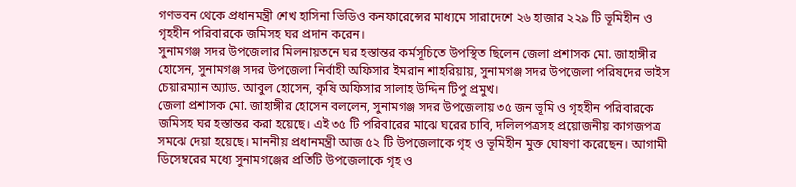গণভবন থেকে প্রধানমন্ত্রী শেখ হাসিনা ভিডিও কনফারেন্সের মাধ্যমে সারাদেশে ২৬ হাজার ২২৯ টি ভূমিহীন ও গৃহহীন পরিবারকে জমিসহ ঘর প্রদান করেন।
সুনামগঞ্জ সদর উপজেলার মিলনায়তনে ঘর হস্তান্তর কর্মসূচিতে উপস্থিত ছিলেন জেলা প্রশাসক মো. জাহাঙ্গীর হোসেন, সুনামগঞ্জ সদর উপজেলা নির্বাহী অফিসার ইমরান শাহরিয়ায়, সুনামগঞ্জ সদর উপজেলা পরিষদের ভাইস চেয়ারম্যান অ্যাড. আবুল হোসেন, কৃষি অফিসার সালাহ উদ্দিন টিপু প্রমুখ।
জেলা প্রশাসক মো. জাহাঙ্গীর হোসেন বললেন, সুনামগঞ্জ সদর উপজেলায় ৩৫ জন ভূমি ও গৃহহীন পরিবারকে জমিসহ ঘর হস্তান্তর করা হয়েছে। এই ৩৫ টি পরিবারের মাঝে ঘরের চাবি, দলিলপত্রসহ প্রয়োজনীয় কাগজপত্র সমঝে দেয়া হয়েছে। মাননীয় প্রধানমন্ত্রী আজ ৫২ টি উপজেলাকে গৃহ ও ভূমিহীন মুক্ত ঘোষণা করেছেন। আগামী ডিসেম্বরের মধ্যে সুনামগঞ্জের প্রতিটি উপজেলাকে গৃহ ও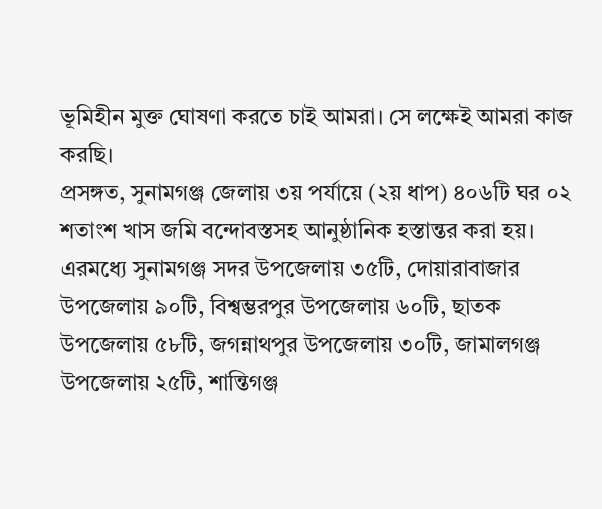ভূমিহীন মুক্ত ঘোষণা করতে চাই আমরা। সে লক্ষেই আমরা কাজ করছি।
প্রসঙ্গত, সুনামগঞ্জ জেলায় ৩য় পর্যায়ে (২য় ধাপ) ৪০৬টি ঘর ০২ শতাংশ খাস জমি বন্দোবস্তসহ আনুষ্ঠানিক হস্তান্তর করা হয়। এরমধ্যে সুনামগঞ্জ সদর উপজেলায় ৩৫টি, দোয়ারাবাজার উপজেলায় ৯০টি, বিশ্বম্ভরপুর উপজেলায় ৬০টি, ছাতক উপজেলায় ৫৮টি, জগন্নাথপুর উপজেলায় ৩০টি, জামালগঞ্জ উপজেলায় ২৫টি, শান্তিগঞ্জ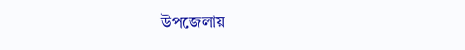উপজেলায়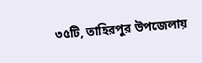৩৫টি, তাহিরপুর উপজেলায়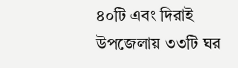৪০টি এবং দিরাই উপজেলায় ৩৩টি ঘর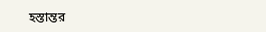হস্তান্তর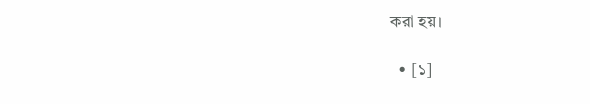করা হয়।

  • [১]